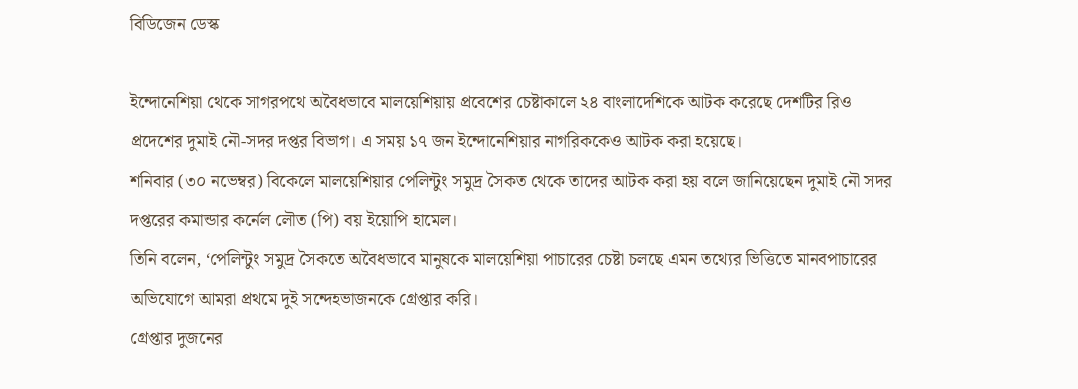বিডিজেন ডেস্ক

ইন্দোনেশিয়া থেকে সাগরপথে অবৈধভাবে মালয়েশিয়ায় প্রবেশের চেষ্টাকালে ২৪ বাংলাদেশিকে আটক করেছে দেশটির রিও প্রদেশের দুমাই নৌ-সদর দপ্তর বিভাগ। এ সময় ১৭ জন ইন্দোনেশিয়ার নাগরিককেও আটক করা হয়েছে।
শনিবার (৩০ নভেম্বর) বিকেলে মালয়েশিয়ার পেলিন্টুং সমুদ্র সৈকত থেকে তাদের আটক করা হয় বলে জানিয়েছেন দুমাই নৌ সদর দপ্তরের কমান্ডার কর্নেল লৌত (পি) বয় ইয়োপি হামেল।
তিনি বলেন, ‘পেলিন্টুং সমুদ্র সৈকতে অবৈধভাবে মানুষকে মালয়েশিয়া পাচারের চেষ্টা চলছে এমন তথ্যের ভিত্তিতে মানবপাচারের অভিযোগে আমরা প্রথমে দুই সন্দেহভাজনকে গ্রেপ্তার করি।
গ্রেপ্তার দুজনের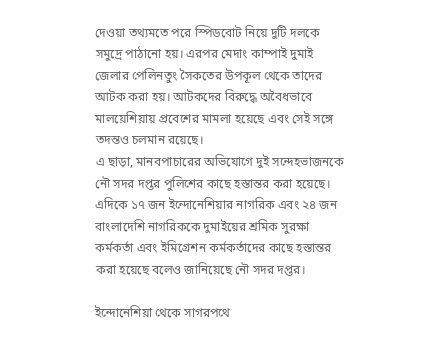দেওয়া তথ্যমতে পরে স্পিডবোট নিয়ে দুটি দলকে সমুদ্রে পাঠানো হয়। এরপর মেদাং কাম্পাই দুমাই জেলার পেলিনতুং সৈকতের উপকূল থেকে তাদের আটক করা হয়। আটকদের বিরুদ্ধে অবৈধভাবে মালয়েশিয়ায় প্রবেশের মামলা হয়েছে এবং সেই সঙ্গে তদন্তও চলমান রয়েছে।
এ ছাড়া, মানবপাচারের অভিযোগে দুই সন্দেহভাজনকে নৌ সদর দপ্তর পুলিশের কাছে হস্তান্তর করা হয়েছে।
এদিকে ১৭ জন ইন্দোনেশিয়ার নাগরিক এবং ২৪ জন বাংলাদেশি নাগরিককে দুমাইয়ের শ্রমিক সুরক্ষা কর্মকর্তা এবং ইমিগ্রেশন কর্মকর্তাদের কাছে হস্তান্তর করা হয়েছে বলেও জানিয়েছে নৌ সদর দপ্তর।

ইন্দোনেশিয়া থেকে সাগরপথে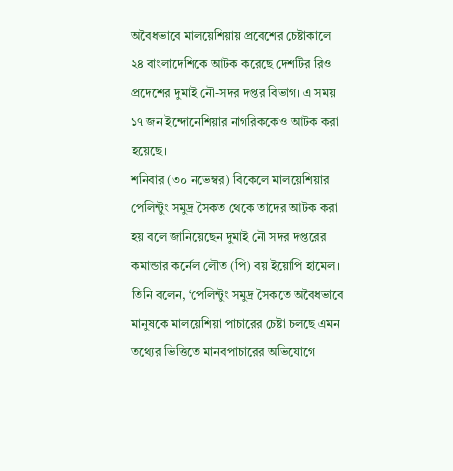অবৈধভাবে মালয়েশিয়ায় প্রবেশের চেষ্টাকালে ২৪ বাংলাদেশিকে আটক করেছে দেশটির রিও প্রদেশের দুমাই নৌ-সদর দপ্তর বিভাগ। এ সময় ১৭ জন ইন্দোনেশিয়ার নাগরিককেও আটক করা হয়েছে।
শনিবার (৩০ নভেম্বর) বিকেলে মালয়েশিয়ার পেলিন্টুং সমুদ্র সৈকত থেকে তাদের আটক করা হয় বলে জানিয়েছেন দুমাই নৌ সদর দপ্তরের কমান্ডার কর্নেল লৌত (পি) বয় ইয়োপি হামেল।
তিনি বলেন, ‘পেলিন্টুং সমুদ্র সৈকতে অবৈধভাবে মানুষকে মালয়েশিয়া পাচারের চেষ্টা চলছে এমন তথ্যের ভিত্তিতে মানবপাচারের অভিযোগে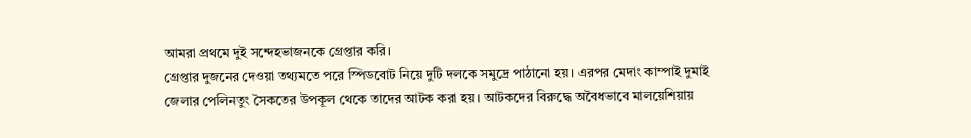আমরা প্রথমে দুই সন্দেহভাজনকে গ্রেপ্তার করি।
গ্রেপ্তার দুজনের দেওয়া তথ্যমতে পরে স্পিডবোট নিয়ে দুটি দলকে সমুদ্রে পাঠানো হয়। এরপর মেদাং কাম্পাই দুমাই জেলার পেলিনতুং সৈকতের উপকূল থেকে তাদের আটক করা হয়। আটকদের বিরুদ্ধে অবৈধভাবে মালয়েশিয়ায়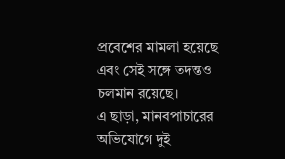প্রবেশের মামলা হয়েছে এবং সেই সঙ্গে তদন্তও চলমান রয়েছে।
এ ছাড়া, মানবপাচারের অভিযোগে দুই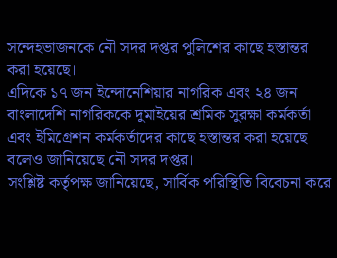সন্দেহভাজনকে নৌ সদর দপ্তর পুলিশের কাছে হস্তান্তর করা হয়েছে।
এদিকে ১৭ জন ইন্দোনেশিয়ার নাগরিক এবং ২৪ জন বাংলাদেশি নাগরিককে দুমাইয়ের শ্রমিক সুরক্ষা কর্মকর্তা এবং ইমিগ্রেশন কর্মকর্তাদের কাছে হস্তান্তর করা হয়েছে বলেও জানিয়েছে নৌ সদর দপ্তর।
সংশ্লিষ্ট কর্তৃপক্ষ জানিয়েছে, সার্বিক পরিস্থিতি বিবেচনা করে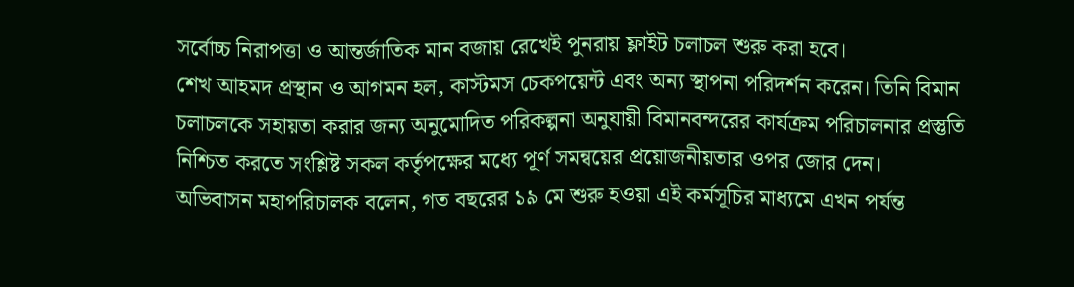সর্বোচ্চ নিরাপত্তা ও আন্তর্জাতিক মান বজায় রেখেই পুনরায় ফ্লাইট চলাচল শুরু করা হবে।
শেখ আহমদ প্রস্থান ও আগমন হল, কাস্টমস চেকপয়েন্ট এবং অন্য স্থাপনা পরিদর্শন করেন। তিনি বিমান চলাচলকে সহায়তা করার জন্য অনুমোদিত পরিকল্পনা অনুযায়ী বিমানবন্দরের কার্যক্রম পরিচালনার প্রস্তুতি নিশ্চিত করতে সংশ্লিষ্ট সকল কর্তৃপক্ষের মধ্যে পূর্ণ সমন্বয়ের প্রয়োজনীয়তার ওপর জোর দেন।
অভিবাসন মহাপরিচালক বলেন, গত বছরের ১৯ মে শুরু হওয়া এই কর্মসূচির মাধ্যমে এখন পর্যন্ত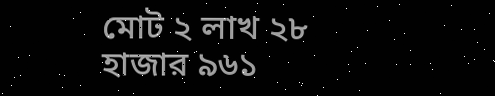মোট ২ লাখ ২৮ হাজার ৯৬১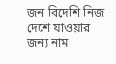জন বিদেশি নিজ দেশে যাওয়ার জন্য নাম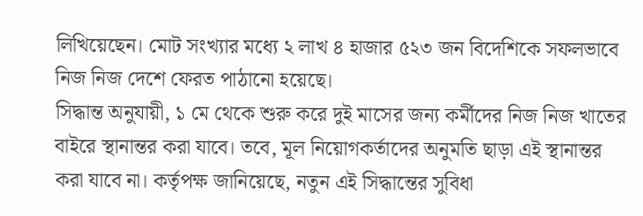লিখিয়েছেন। মোট সংখ্যার মধ্যে ২ লাখ ৪ হাজার ৫২৩ জন বিদেশিকে সফলভাবে নিজ নিজ দেশে ফেরত পাঠানো হয়েছে।
সিদ্ধান্ত অনুযায়ী, ১ মে থেকে শুরু করে দুই মাসের জন্য কর্মীদের নিজ নিজ খাতের বাইরে স্থানান্তর করা যাবে। তবে, মূল নিয়োগকর্তাদের অনুমতি ছাড়া এই স্থানান্তর করা যাবে না। কর্তৃপক্ষ জানিয়েছে, নতুন এই সিদ্ধান্তের সুবিধা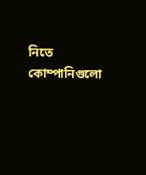নিতে কোম্পানিগুলো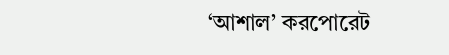‘আশাল’ করপোরেট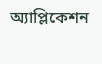অ্যাপ্লিকেশন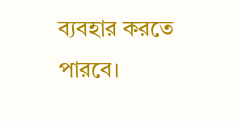ব্যবহার করতে পারবে।